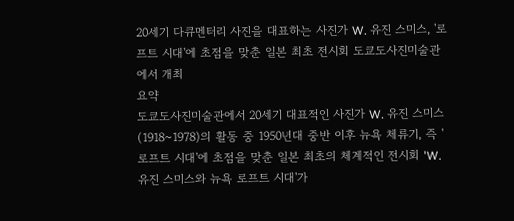20세기 다큐멘터리 사진을 대표하는 사진가 W. 유진 스미스, '로프트 시대'에 초점을 맞춘 일본 최초 전시회 도쿄도사진미술관에서 개최
요약
도쿄도사진미술관에서 20세기 대표적인 사진가 W. 유진 스미스(1918~1978)의 활동 중 1950년대 중반 이후 뉴욕 체류기, 즉 '로프트 시대'에 초점을 맞춘 일본 최초의 체계적인 전시회 'W. 유진 스미스와 뉴욕 로프트 시대'가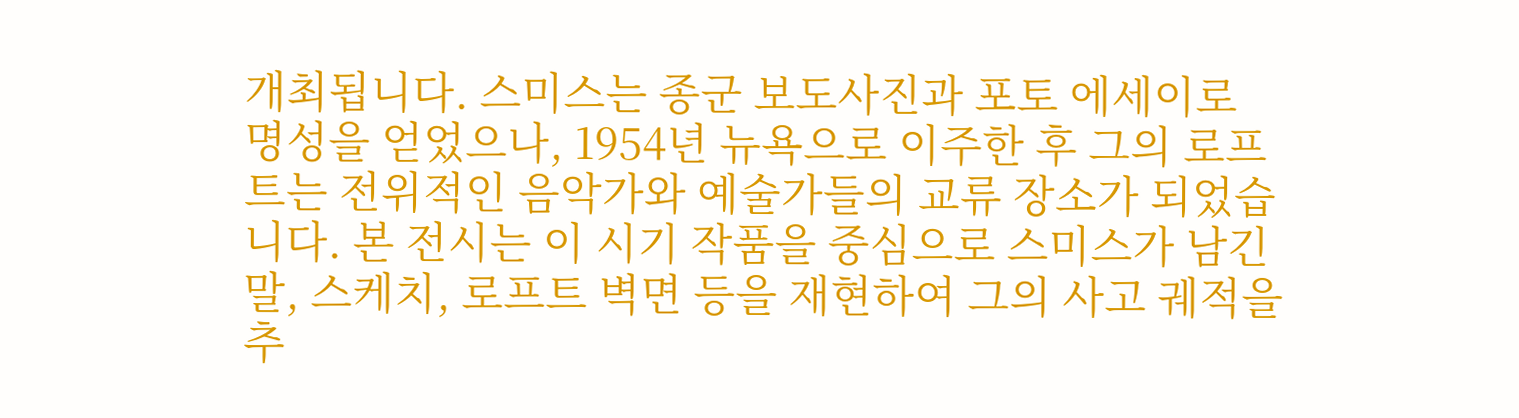개최됩니다. 스미스는 종군 보도사진과 포토 에세이로 명성을 얻었으나, 1954년 뉴욕으로 이주한 후 그의 로프트는 전위적인 음악가와 예술가들의 교류 장소가 되었습니다. 본 전시는 이 시기 작품을 중심으로 스미스가 남긴 말, 스케치, 로프트 벽면 등을 재현하여 그의 사고 궤적을 추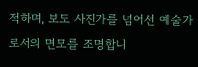적하며, 보도 사진가를 넘어선 예술가로서의 면모를 조명합니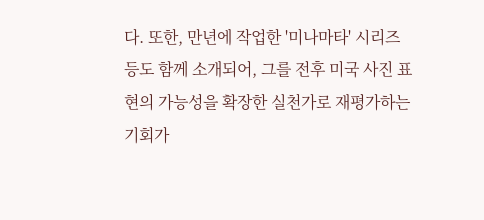다. 또한, 만년에 작업한 '미나마타' 시리즈 등도 함께 소개되어, 그를 전후 미국 사진 표현의 가능성을 확장한 실천가로 재평가하는 기회가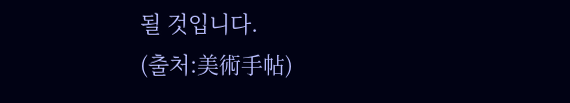될 것입니다.
(출처:美術手帖)